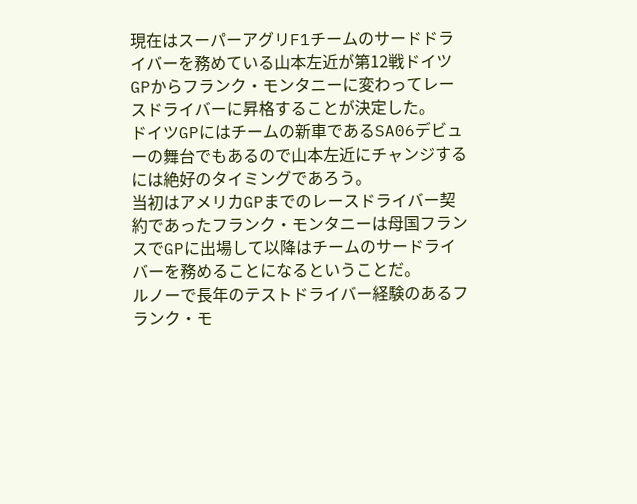現在はスーパーアグリF1チームのサードドライバーを務めている山本左近が第12戦ドイツGPからフランク・モンタニーに変わってレースドライバーに昇格することが決定した。
ドイツGPにはチームの新車であるSA06デビューの舞台でもあるので山本左近にチャンジするには絶好のタイミングであろう。
当初はアメリカGPまでのレースドライバー契約であったフランク・モンタニーは母国フランスでGPに出場して以降はチームのサードライバーを務めることになるということだ。
ルノーで長年のテストドライバー経験のあるフランク・モ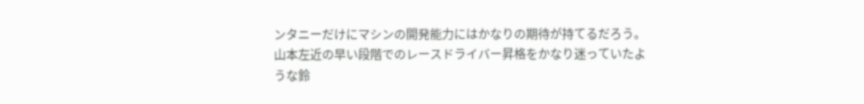ンタニーだけにマシンの開発能力にはかなりの期待が持てるだろう。
山本左近の早い段階でのレースドライバー昇格をかなり迷っていたような鈴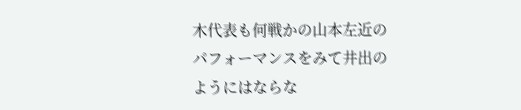木代表も何戦かの山本左近のパフォーマンスをみて井出のようにはならな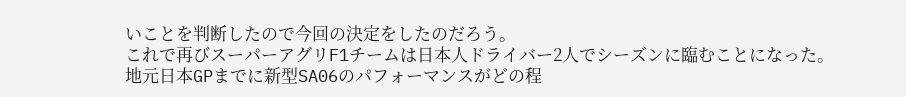いことを判断したので今回の決定をしたのだろう。
これで再びスーパーアグリF1チームは日本人ドライバー2人でシーズンに臨むことになった。
地元日本GPまでに新型SA06のパフォーマンスがどの程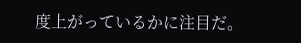度上がっているかに注目だ。